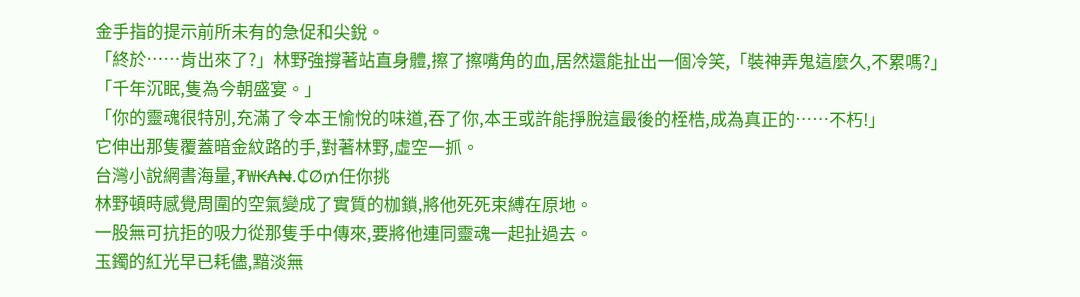金手指的提示前所未有的急促和尖銳。
「終於……肯出來了?」林野強撐著站直身體,擦了擦嘴角的血,居然還能扯出一個冷笑,「裝神弄鬼這麼久,不累嗎?」
「千年沉眠,隻為今朝盛宴。」
「你的靈魂很特別,充滿了令本王愉悅的味道,吞了你,本王或許能掙脫這最後的桎梏,成為真正的……不朽!」
它伸出那隻覆蓋暗金紋路的手,對著林野,虛空一抓。
台灣小說網書海量,₮₩₭₳₦.₵Ø₥任你挑
林野頓時感覺周圍的空氣變成了實質的枷鎖,將他死死束縛在原地。
一股無可抗拒的吸力從那隻手中傳來,要將他連同靈魂一起扯過去。
玉鐲的紅光早已耗儘,黯淡無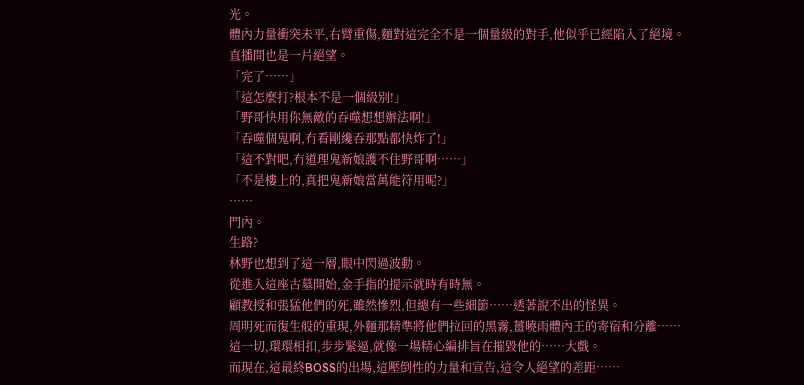光。
體內力量衝突未平,右臂重傷,麵對這完全不是一個量級的對手,他似乎已經陷入了絕境。
直播間也是一片絕望。
「完了……」
「這怎麼打?根本不是一個級別!」
「野哥快用你無敵的吞噬想想辦法啊!」
「吞噬個鬼啊,冇看剛纔吞那點都快炸了!」
「這不對吧,冇道理鬼新娘護不住野哥啊……」
「不是樓上的,真把鬼新娘當萬能符用呢?」
……
門內。
生路?
林野也想到了這一層,眼中閃過波動。
從進入這座古墓開始,金手指的提示就時有時無。
顧教授和張猛他們的死,雖然慘烈,但總有一些細節……透著說不出的怪異。
周明死而復生般的重現,外麵那精準將他們拉回的黑霧,薑曉雨體內王的寄宿和分離……
這一切,環環相扣,步步緊逼,就像一場精心編排旨在摧毀他的……大戲。
而現在,這最終BOSS的出場,這壓倒性的力量和宣告,這令人絕望的差距……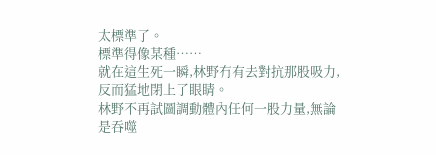太標準了。
標準得像某種……
就在這生死一瞬,林野冇有去對抗那股吸力,反而猛地閉上了眼睛。
林野不再試圖調動體內任何一股力量,無論是吞噬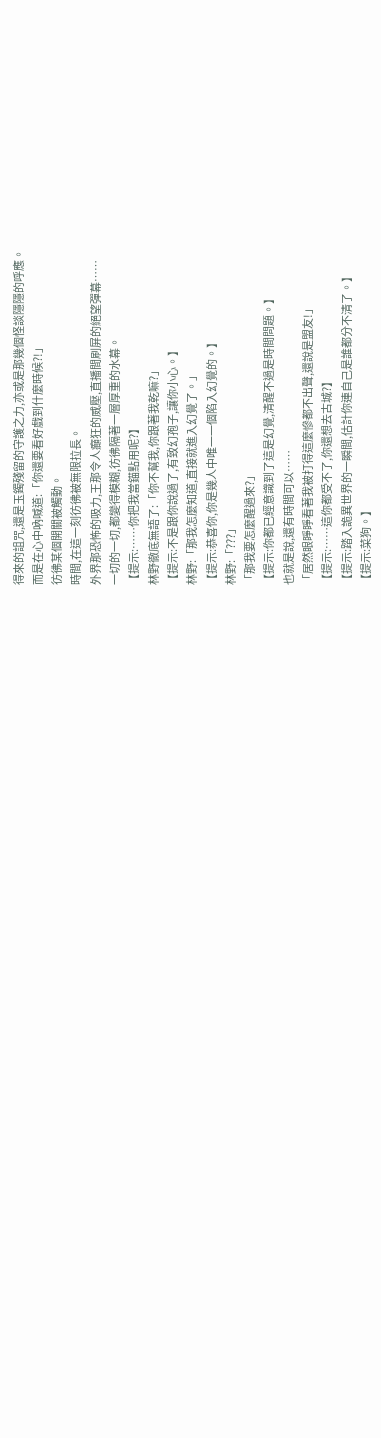得來的詛咒,還是玉鐲殘留的守護之力,亦或是那幾個怪談隱隱的呼應。
而是在心中吶喊道:「你還要看好戲到什麼時候?!」
彷彿某個開關被觸動。
時間,在這一刻彷彿被無限拉長。
外界那恐怖的吸力,王那令人癲狂的威壓,直播間刷屏的絕望彈幕……
一切的一切,都變得模糊,彷彿隔著一層厚重的水幕。
【提示:……你把我當錨點用呢?】
林野徹底無語了:「你不幫我,你跟著我乾嘛?」
【提示:不是跟你說過了,有致幻孢子,讓你小心。】
林野:「那我怎麼知道,直接就進入幻覺了。」
【提示:恭喜你,你是幾人中唯一一個陷入幻覺的。】
林野:「???」
「那我要怎麼醒過來?」
【提示:你都已經意識到了這是幻覺,清醒不過是時間問題。】
也就是說,還有時間可以……
「居然眼睜睜看著我被打得這麼慘都不出聲,還說是盟友!」
【提示:……這你都受不了,你還想去古城?】
【提示:踏入詭異世界的一瞬間,估計你連自己是誰都分不清了。】
【提示:菜狗。】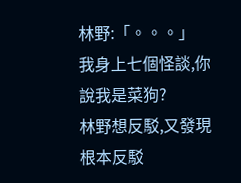林野:「。。。」
我身上七個怪談,你說我是菜狗?
林野想反駁,又發現根本反駁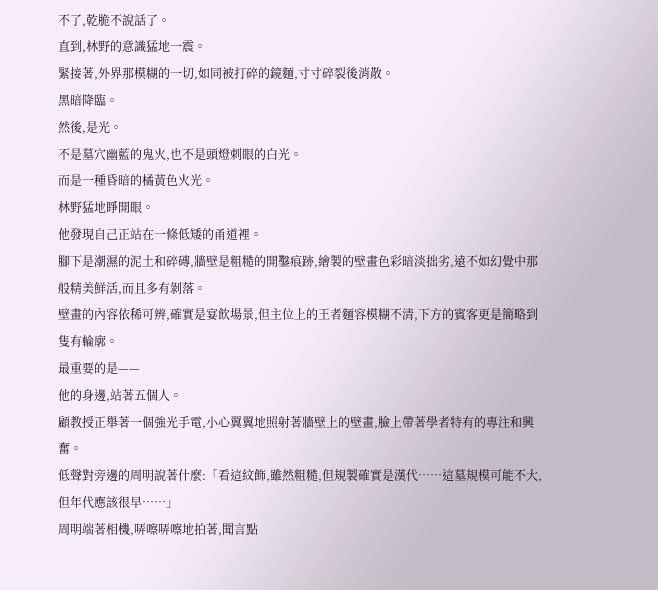不了,乾脆不說話了。
直到,林野的意識猛地一震。
緊接著,外界那模糊的一切,如同被打碎的鏡麵,寸寸碎裂後消散。
黑暗降臨。
然後,是光。
不是墓穴幽藍的鬼火,也不是頭燈刺眼的白光。
而是一種昏暗的橘黃色火光。
林野猛地睜開眼。
他發現自己正站在一條低矮的甬道裡。
腳下是潮濕的泥土和碎磚,牆壁是粗糙的開鑿痕跡,繪製的壁畫色彩暗淡拙劣,遠不如幻覺中那般精美鮮活,而且多有剝落。
壁畫的內容依稀可辨,確實是宴飲場景,但主位上的王者麵容模糊不清,下方的賓客更是簡略到隻有輪廓。
最重要的是——
他的身邊,站著五個人。
顧教授正舉著一個強光手電,小心翼翼地照射著牆壁上的壁畫,臉上帶著學者特有的專注和興奮。
低聲對旁邊的周明說著什麼:「看這紋飾,雖然粗糙,但規製確實是漢代……這墓規模可能不大,但年代應該很早……」
周明端著相機,哢嚓哢嚓地拍著,聞言點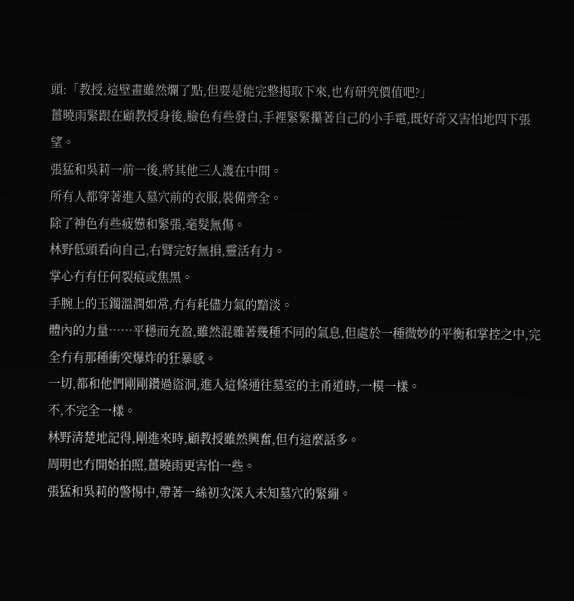頭:「教授,這壁畫雖然爛了點,但要是能完整揭取下來,也有研究價值吧?」
薑曉雨緊跟在顧教授身後,臉色有些發白,手裡緊緊攥著自己的小手電,既好奇又害怕地四下張望。
張猛和吳莉一前一後,將其他三人護在中間。
所有人都穿著進入墓穴前的衣服,裝備齊全。
除了神色有些疲憊和緊張,毫髮無傷。
林野低頭看向自己,右臂完好無損,靈活有力。
掌心冇有任何裂痕或焦黑。
手腕上的玉鐲溫潤如常,冇有耗儘力氣的黯淡。
體內的力量……平穩而充盈,雖然混雜著幾種不同的氣息,但處於一種微妙的平衡和掌控之中,完全冇有那種衝突爆炸的狂暴感。
一切,都和他們剛剛鑽過盜洞,進入這條通往墓室的主甬道時,一模一樣。
不,不完全一樣。
林野清楚地記得,剛進來時,顧教授雖然興奮,但冇這麼話多。
周明也冇開始拍照,薑曉雨更害怕一些。
張猛和吳莉的警惕中,帶著一絲初次深入未知墓穴的緊繃。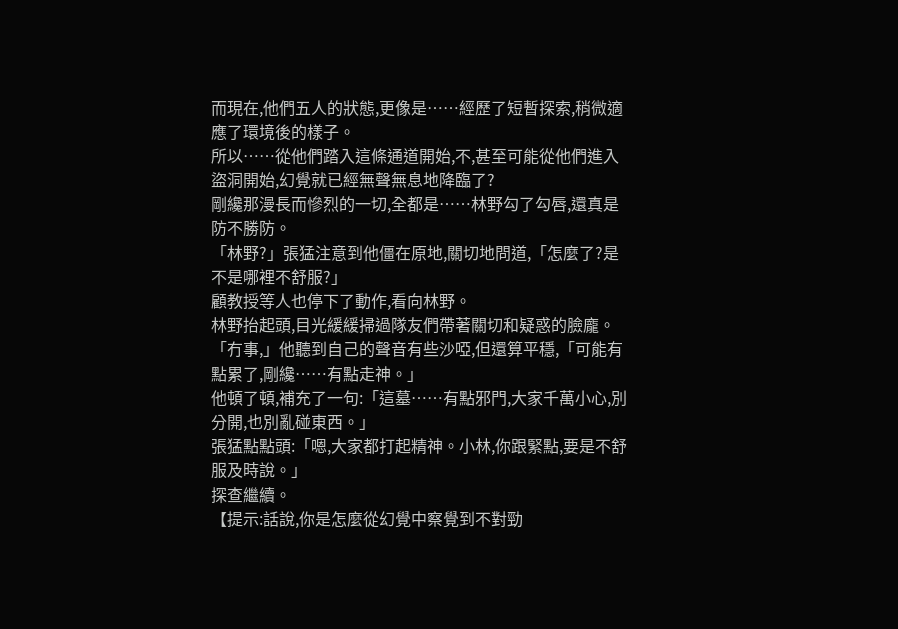而現在,他們五人的狀態,更像是……經歷了短暫探索,稍微適應了環境後的樣子。
所以……從他們踏入這條通道開始,不,甚至可能從他們進入盜洞開始,幻覺就已經無聲無息地降臨了?
剛纔那漫長而慘烈的一切,全都是……林野勾了勾唇,還真是防不勝防。
「林野?」張猛注意到他僵在原地,關切地問道,「怎麼了?是不是哪裡不舒服?」
顧教授等人也停下了動作,看向林野。
林野抬起頭,目光緩緩掃過隊友們帶著關切和疑惑的臉龐。
「冇事,」他聽到自己的聲音有些沙啞,但還算平穩,「可能有點累了,剛纔……有點走神。」
他頓了頓,補充了一句:「這墓……有點邪門,大家千萬小心,別分開,也別亂碰東西。」
張猛點點頭:「嗯,大家都打起精神。小林,你跟緊點,要是不舒服及時說。」
探查繼續。
【提示:話說,你是怎麼從幻覺中察覺到不對勁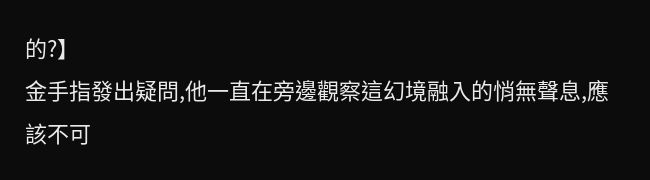的?】
金手指發出疑問,他一直在旁邊觀察這幻境融入的悄無聲息,應該不可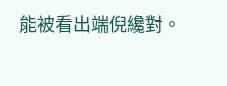能被看出端倪纔對。